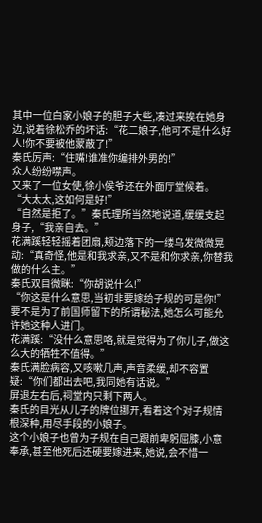其中一位白家小娘子的胆子大些,凑过来挨在她身边,说着徐松乔的坏话:“花二娘子,他可不是什么好人!你不要被他蒙蔽了!”
秦氏厉声:“住嘴!谁准你编排外男的!”
众人纷纷噤声。
又来了一位女使,徐小侯爷还在外面厅堂候着。
“大太太,这如何是好!”
“自然是拒了。”秦氏理所当然地说道,缓缓支起身子,“我亲自去。”
花满蹊轻轻摇着团扇,颊边落下的一缕乌发微微晃动:“真奇怪,他是和我求亲,又不是和你求亲,你替我做的什么主。”
秦氏双目微眯:“你胡说什么!”
“你这是什么意思,当初非要嫁给子规的可是你!”要不是为了前国师留下的所谓秘法,她怎么可能允许她这种人进门。
花满蹊:“没什么意思咯,就是觉得为了你儿子,做这么大的牺牲不值得。”
秦氏满脸病容,又咳嗽几声,声音柔缓,却不容置疑:“你们都出去吧,我同她有话说。”
屏退左右后,祠堂内只剩下两人。
秦氏的目光从儿子的牌位挪开,看着这个对子规情根深种,用尽手段的小娘子。
这个小娘子也曾为子规在自己跟前卑躬屈膝,小意奉承,甚至他死后还硬要嫁进来,她说,会不惜一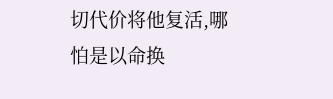切代价将他复活,哪怕是以命换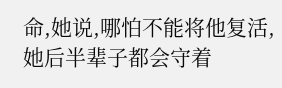命,她说,哪怕不能将他复活,她后半辈子都会守着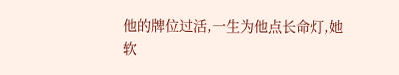他的牌位过活,一生为他点长命灯,她软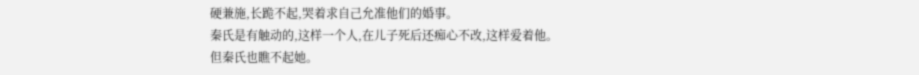硬兼施,长跪不起,哭着求自己允准他们的婚事。
秦氏是有触动的,这样一个人,在儿子死后还痴心不改,这样爱着他。
但秦氏也瞧不起她。